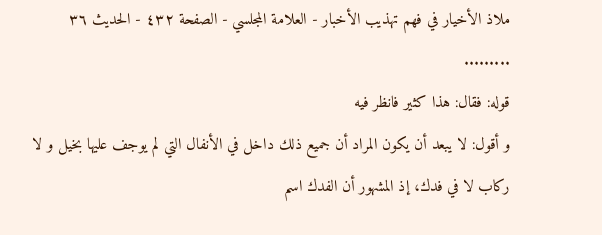ملاذ الأخيار في فهم تهذيب الأخبار - العلامة المجلسي - الصفحة ٤٣٢ - الحديث ٣٦
.........
قوله: فقال: هذا كثير فانظر فيه
و أقول: لا يبعد أن يكون المراد أن جميع ذلك داخل في الأنفال التي لم يوجف عليها بخيل و لا ركاب لا في فدك، إذ المشهور أن الفدك اسم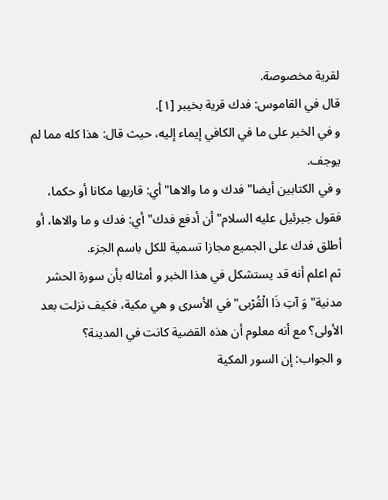لقرية مخصوصة.
قال في القاموس: فدك قرية بخيبر [١].
و في الخبر على ما في الكافي إيماء إليه، حيث قال: هذا كله مما لم يوجف.
و في الكتابين أيضا" فدك و ما والاها" أي: قاربها مكانا أو حكما، فقول جبرئيل عليه السلام" أن أدفع فدك" أي: فدك و ما والاها، أو أطلق فدك على الجميع مجازا تسمية للكل باسم الجزء.
ثم اعلم أنه قد يستشكل في هذا الخبر و أمثاله بأن سورة الحشر مدنية" وَ آتِ ذَا الْقُرْبى" في الأسرى و هي مكية، فكيف نزلت بعد الأولى؟ مع أنه معلوم أن هذه القضية كانت في المدينة؟
و الجواب: إن السور المكية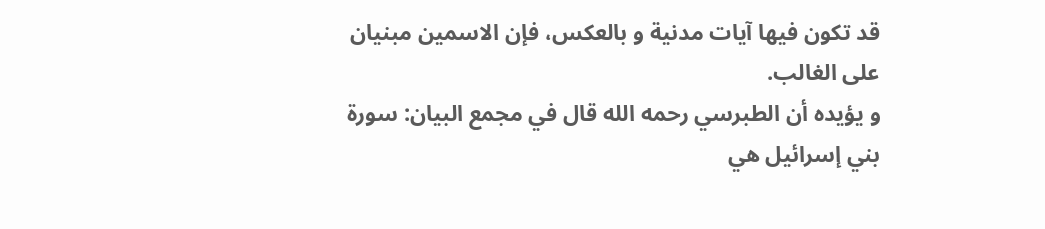قد تكون فيها آيات مدنية و بالعكس، فإن الاسمين مبنيان على الغالب.
و يؤيده أن الطبرسي رحمه الله قال في مجمع البيان: سورة بني إسرائيل هي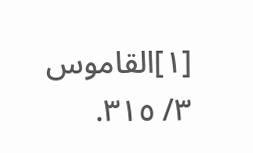[١]القاموس ٣/ ٣١٥.